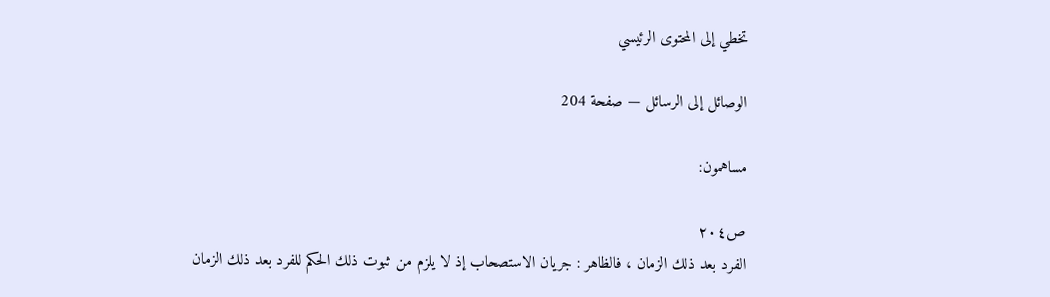تخطي إلى المحتوى الرئيسي

الوصائل إلى الرسائل — صفحة 204

مساهمون:

ص٢٠٤
الفرد بعد ذلك الزمان ، فالظاهر : جريان الاستصحاب إذ لا يلزم من ثبوت ذلك الحكم للفرد بعد ذلك الزمان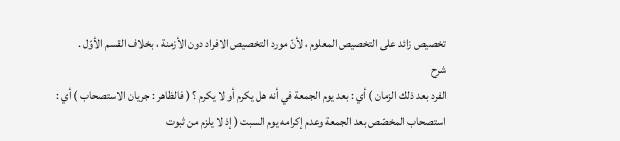تخصيص زائد على التخصيص المعلوم ، لأنّ مورد التخصيص الافراد دون الأزمنة ، بخلاف القسم الأوّل .
شرح
الفرد بعد ذلك الزمان ) أي : بعد يوم الجمعة في أنه هل يكرم أو لا يكرم ؟ ( فالظاهر : جريان الاستصحاب ) أي : استصحاب المخصّص بعد الجمعة وعدم إكرامه يوم السبت ( إذ لا يلزم من ثبوت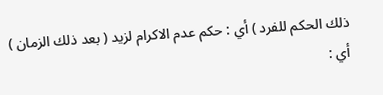ذلك الحكم للفرد ) أي : حكم عدم الاكرام لزيد ( بعد ذلك الزمان ) أي :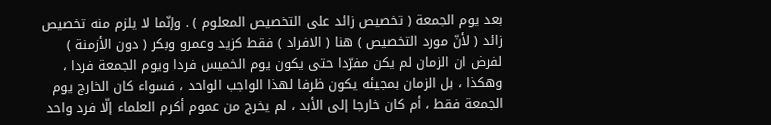بعد يوم الجمعة ( تخصيص زائد على التخصيص المعلوم ) . وإنّما لا يلزم منه تخصيص زائد ( لأنّ مورد التخصيص ) هنا ( الافراد ) فقط كزيد وعمرو وبكر ( دون الأزمنة ) لفرض ان الزمان لم يكن مفرّدا حتى يكون يوم الخميس فردا ويوم الجمعة فردا ، وهكذا ، بل الزمان بمجيئه يكون ظرفا لهذا الواجب الواحد ، فسواء كان الخارج يوم الجمعة فقط ، أم كان خارجا إلى الأبد ، لم يخرج من عموم أكرم العلماء إلّا فرد واحد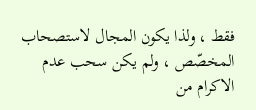فقط ، ولذا يكون المجال لاستصحاب المخصّص ، ولم يكن سحب عدم الاكرام من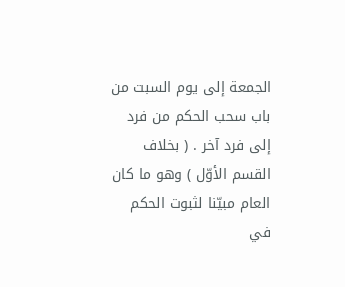الجمعة إلى يوم السبت من باب سحب الحكم من فرد إلى فرد آخر . ( بخلاف القسم الأوّل ) وهو ما كان العام مبيّنا لثبوت الحكم في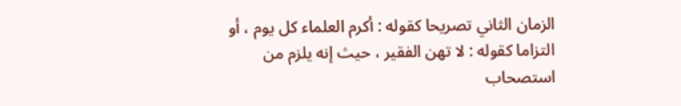الزمان الثاني تصريحا كقوله : أكرم العلماء كل يوم ، أو التزاما كقوله : لا تهن الفقير ، حيث إنه يلزم من استصحاب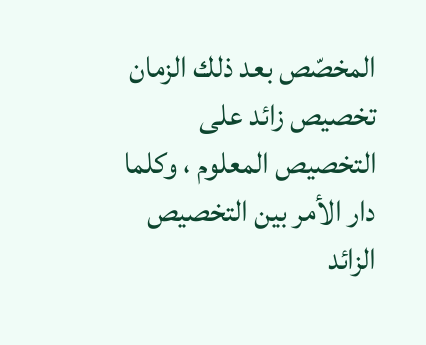المخصّص بعد ذلك الزمان تخصيص زائد على التخصيص المعلوم ، وكلما دار الأمر بين التخصيص الزائد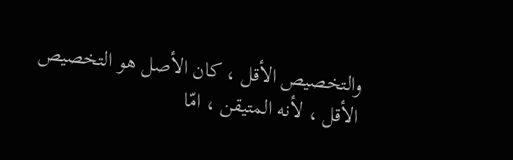والتخصيص الأقل ، كان الأصل هو التخصيص الأقل ، لأنه المتيقن ، امّا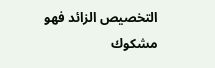التخصيص الزائد فهو مشكوك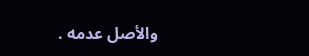والأصل عدمه .